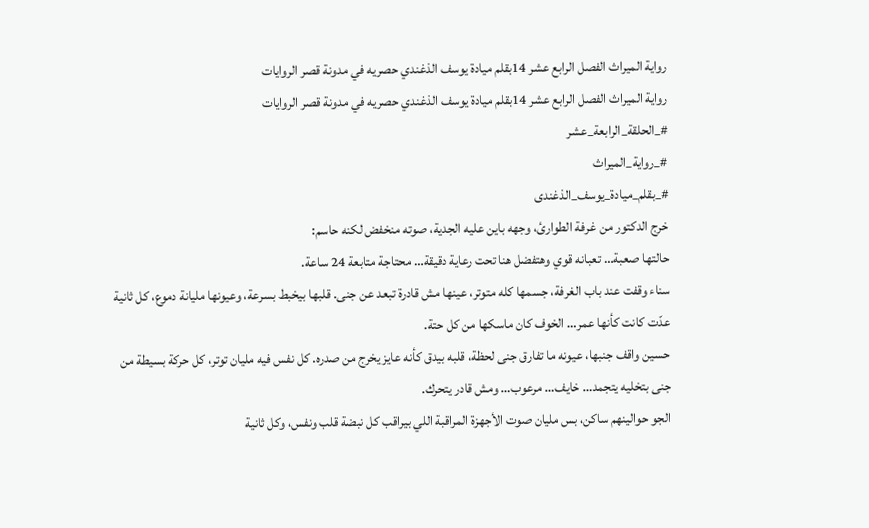رواية الميراث الفصل الرابع عشر 14بقلم ميادة يوسف الذغندي حصريه في مدونة قصر الروايات
رواية الميراث الفصل الرابع عشر 14بقلم ميادة يوسف الذغندي حصريه في مدونة قصر الروايات
#_الحلقة_الرابعة_عشر
#_رواية_الميراث
#_بقلم_ميادة_يوسف_الذغندى
خرج الدكتور من غرفة الطوارئ، وجهه باين عليه الجدية، صوته منخفض لكنه حاسم:
حالتها صعبة… تعبانه قوي وهتفضل هنا تحت رعاية دقيقة… محتاجة متابعة 24 ساعة.
سناء وقفت عند باب الغرفة، جسمها كله متوتر، عينها مش قادرة تبعد عن جنى. قلبها بيخبط بسرعة، وعيونها مليانة دموع، كل ثانية عدّت كانت كأنها عمر… الخوف كان ماسكها من كل حتة.
حسين واقف جنبها، عيونه ما تفارق جنى لحظة، قلبه بيدق كأنه عايز يخرج من صدره. كل نفس فيه مليان توتر، كل حركة بسيطة من جنى بتخليه يتجمد… خايف… مرعوب… ومش قادر يتحرك.
الجو حوالينهم ساكن، بس مليان صوت الأجهزة المراقبة اللي بيراقب كل نبضة قلب ونفس، وكل ثانية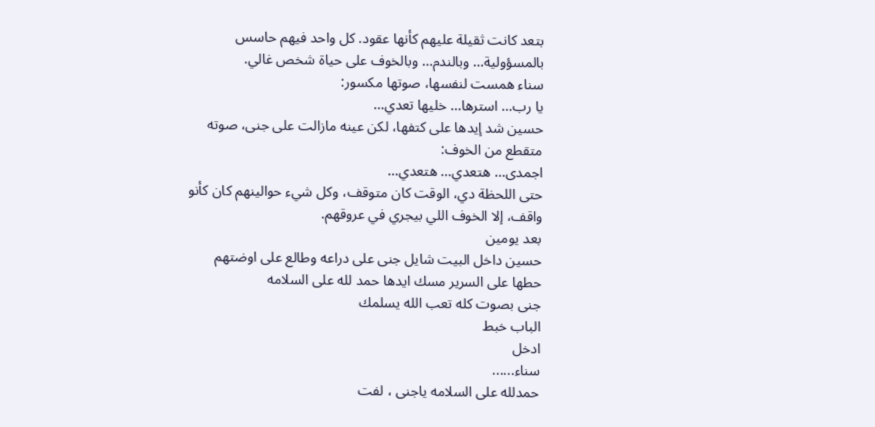بتعد كانت ثقيلة عليهم كأنها عقود. كل واحد فيهم حاسس بالمسؤولية… وبالندم… وبالخوف على حياة شخص غالي.
سناء همست لنفسها، صوتها مكسور:
يا رب… استرها… خليها تعدي…
حسين شد إيدها على كتفها، لكن عينه مازالت على جنى، صوته متقطع من الخوف:
اجمدى… هتعدي… هتعدي…
حتى اللحظة دي، الوقت كان متوقف، وكل شيء حوالينهم كان كأنو واقف، إلا الخوف اللي بيجري في عروقهم.
بعد يومين
حسين داخل البيت شايل جنى على دراعه وطالع على اوضتهم حطها على السرير مسك ايدها حمد لله على السلامه
جنى بصوت كله تعب الله يسلمك
الباب خبط
ادخل
سناء......
حمدلله على السلامه ياجنى ، لفت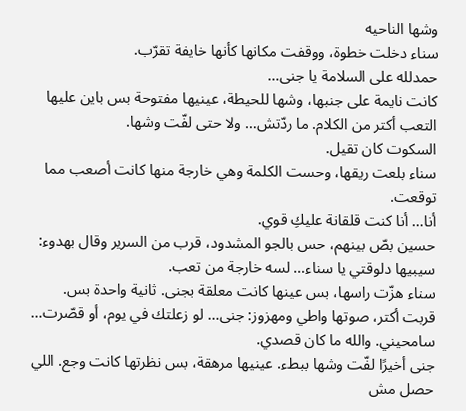وشها الناحيه
سناء دخلت خطوة، ووقفت مكانها كأنها خايفة تقرّب.
حمدلله على السلامة يا جنى…
كانت نايمة على جنبها، وشها للحيطة، عينيها مفتوحة بس باين عليها التعب أكتر من الكلام. ما ردّتش… ولا حتى لفّت وشها.
السكوت كان تقيل.
سناء بلعت ريقها، وحست الكلمة وهي خارجة منها كانت أصعب مما توقعت.
أنا… أنا كنت قلقانة عليكِ قوي.
حسين بصّ بينهم، حس بالجو المشدود، قرب من السرير وقال بهدوء: سيبيها دلوقتي يا سناء… لسه خارجة من تعب.
سناء هزّت راسها، بس عينها كانت معلقة بجنى. ثانية واحدة بس.
قربت أكتر، صوتها واطي ومهزوز: جنى… لو زعلتك في يوم، أو قصّرت… سامحيني. والله ما كان قصدي.
جنى أخيرًا لفّت وشها ببطء. عينيها مرهقة، بس نظرتها كانت وجع. اللي حصل مش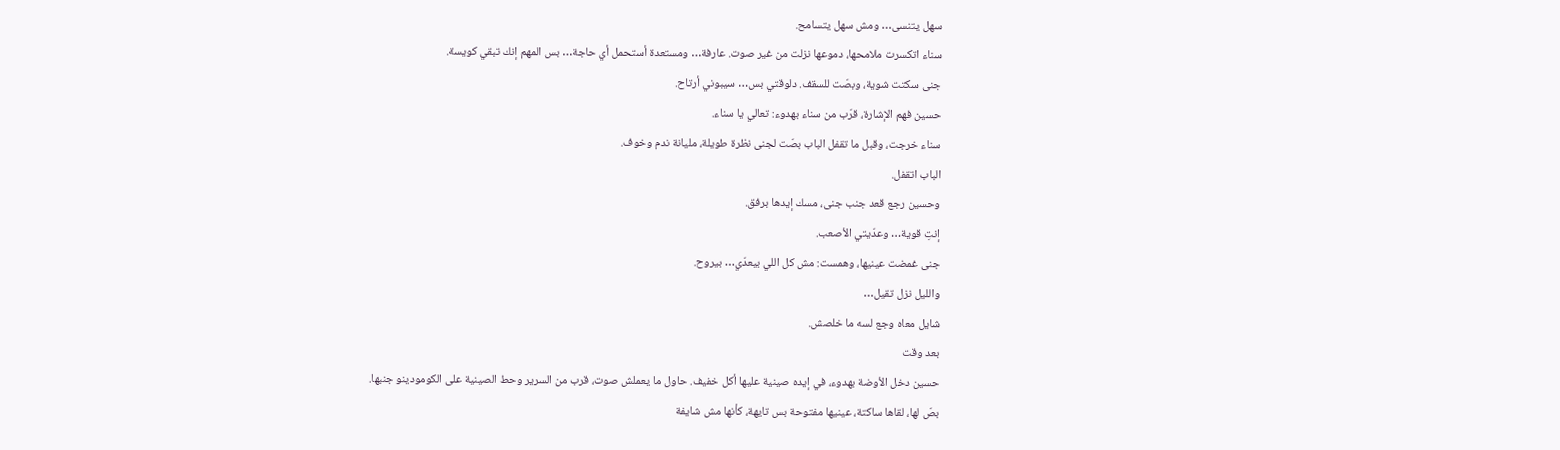سهل يتنسى… ومش سهل يتسامح.
سناء اتكسرت ملامحها، دموعها نزلت من غير صوت. عارفة… ومستعدة أستحمل أي حاجة… بس المهم إنك تبقي كويسة.
جنى سكتت شوية، وبصّت للسقف. دلوقتي بس… سيبوني أرتاح.
حسين فهم الإشارة، قرّب من سناء بهدوء: تعالي يا سناء.
سناء خرجت، وقبل ما تقفل الباب بصّت لجنى نظرة طويلة، مليانة ندم وخوف.
الباب اتقفل.
وحسين رجع قعد جنب جنى، مسك إيدها برفق.
إنتِ قوية… وعدّيتي الأصعب.
جنى غمضت عينيها، وهمست: مش كل اللي بيعدّي… بيروح.
والليل نزل تقيل…
شايل معاه وجع لسه ما خلصش.
بعد وقت
حسين دخل الأوضة بهدوء، في إيده صينية عليها أكل خفيف. حاول ما يعملش صوت، قرب من السرير وحط الصينية على الكومودينو جنبها.
بصّ لها، لقاها ساكتة، عينيها مفتوحة بس تايهة، كأنها مش شايفة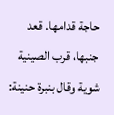حاجة قدامها. قعد جنبها، قرب الصينية شوية وقال بنبرة حنينة: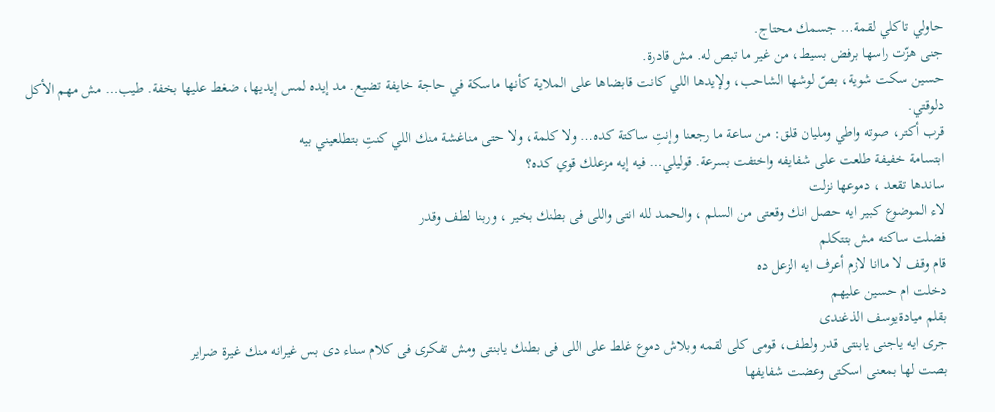حاولي تاكلي لقمة… جسمك محتاج.
جنى هزّت راسها برفض بسيط، من غير ما تبص له. مش قادرة.
حسين سكت شوية، بصّ لوشها الشاحب، ولإيدها اللي كانت قابضاها على الملاية كأنها ماسكة في حاجة خايفة تضيع. مد إيده لمس إيديها، ضغط عليها بخفة. طيب… مش مهم الأكل دلوقتي.
قرب أكتر، صوته واطي ومليان قلق: من ساعة ما رجعنا وإنتِ ساكتة كده… ولا كلمة، ولا حتى مناغشة منك اللي كنتِ بتطلعيني بيه
ابتسامة خفيفة طلعت على شفايفه واختفت بسرعة. قوليلي… فيه إيه مزعلك قوي كده؟
ساندها تقعد ، دموعها نزلت
لاء الموضوع كبير ايه حصل انك وقعتى من السلم ، والحمد لله انتى واللى فى بطنك بخير ، وربنا لطف وقدر
فضلت ساكته مش بتتكلم
قام وقف لا ماانا لازم أعرف ايه الزعل ده
دخلت ام حسين عليهم
بقلم ميادةيوسف الذغندى
جرى ايه ياجنى يابنتى قدر ولطف، قومى كلى لقمه وبلاش دموع غلط على اللى فى بطنك يابنتى ومش تفكرى فى كلام سناء دى بس غيرانه منك غيرة ضراير
بصت لها بمعنى اسكتى وعضت شفايفها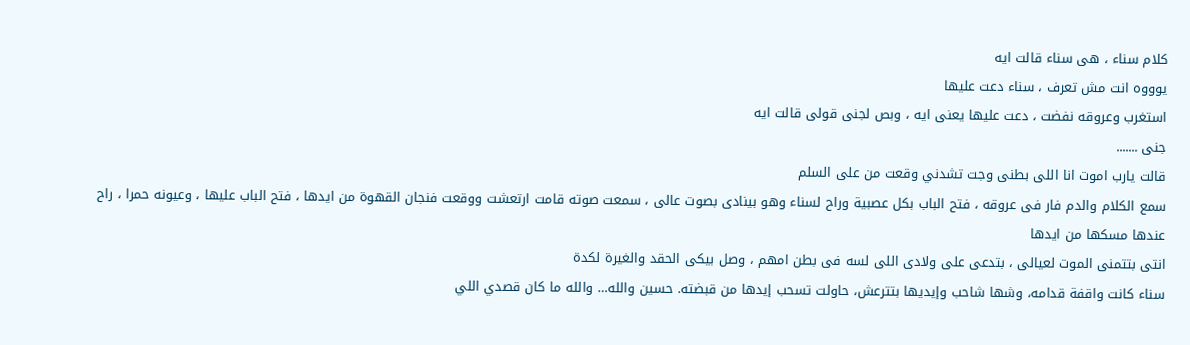كلام سناء ، هى سناء قالت ايه
يوووه انت مش تعرف ، سناء دعت عليها
استغرب وعروقه نفضت ، دعت عليها يعنى ايه ، وبص لجنى قولى قالت ايه
جنى .......
قالت يارب اموت انا اللى بطنى وجت تشدني وقعت من على السلم
سمع الكلام والدم فار فى عروقه ، فتح الباب بكل عصبية وراح لسناء وهو بينادى بصوت عالى ، سمعت صوته قامت ارتعشت ووقعت فنجان القهوة من ايدها ، فتح الباب عليها ، وعيونه حمرا ، راح عندها مسكها من ايدها
انتى بتتمنى الموت لعيالى ، بتدعى على ولادى اللى لسه فى بطن امهم ، وصل بيكى الحقد والغيرة لكدة
سناء كانت واقفة قدامه، وشها شاحب وإيديها بتترعش، حاولت تسحب إيدها من قبضته. حسين والله… والله ما كان قصدي اللي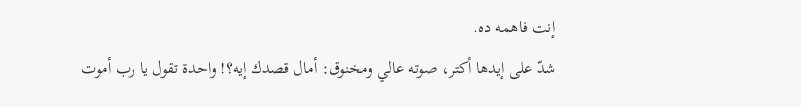إنت فاهمه ده.
شدّ على إيدها أكتر، صوته عالي ومخنوق: أمال قصدك إيه؟! واحدة تقول يا رب أموت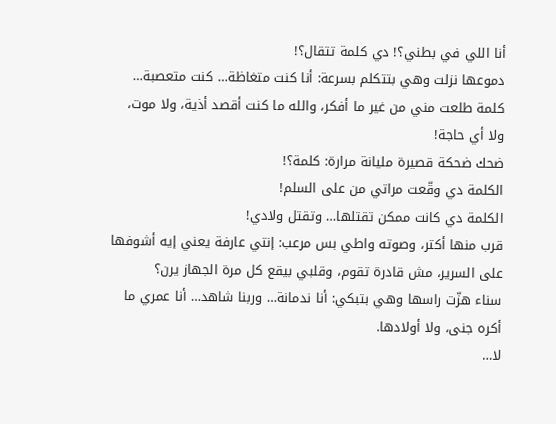أنا اللي في بطني؟! دي كلمة تتقال؟!
دموعها نزلت وهي بتتكلم بسرعة: أنا كنت متغاظة… كنت متعصبة… كلمة طلعت مني من غير ما أفكر، والله ما كنت أقصد أذية، ولا موت، ولا أي حاجة!
ضحك ضحكة قصيرة مليانة مرارة: كلمة؟!
الكلمة دي وقّعت مراتي من على السلم!
الكلمة دي كانت ممكن تقتلها… وتقتل ولادي!
قرب منها أكتر، وصوته واطي بس مرعب: إنتي عارفة يعني إيه أشوفها على السرير، مش قادرة تقوم، وقلبي بيقع كل مرة الجهاز يرن؟
سناء هزّت راسها وهي بتبكي: أنا ندمانة… وربنا شاهد… أنا عمري ما أكره جنى، ولا أولادها.
لا…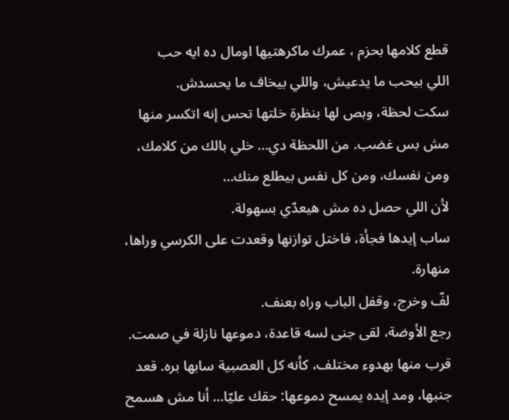قطع كلامها بحزم ، عمرك ماكرهتيها اومال ده ايه حب
اللي بيحب ما يدعيش، واللي بيخاف ما يحسدش.
سكت لحظة، وبص لها بنظرة خلتها تحس إنه اتكسر منها مش بس غضب. من اللحظة دي… خلي بالك من كلامك، ومن نفسك، ومن كل نفس بيطلع منك…
لأن اللي حصل ده مش هيعدّي بسهولة.
ساب إيدها فجأة، فاختل توازنها وقعدت على الكرسي وراها، منهارة.
لفّ وخرج، وقفل الباب وراه بعنف.
رجع الأوضة، لقى جنى لسه قاعدة، دموعها نازلة في صمت. قرب منها بهدوء مختلف، كأنه كل العصبية سابها بره. قعد جنبها، ومد إيده يمسح دموعها: حقك عليّا… أنا مش هسمح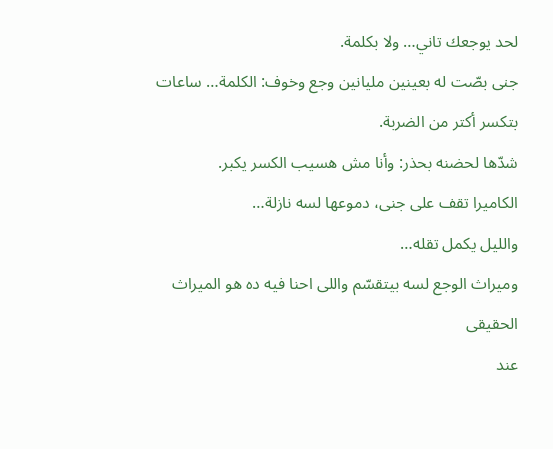لحد يوجعك تاني… ولا بكلمة.
جنى بصّت له بعينين مليانين وجع وخوف: الكلمة… ساعات بتكسر أكتر من الضربة.
شدّها لحضنه بحذر: وأنا مش هسيب الكسر يكبر.
الكاميرا تقف على جنى، دموعها لسه نازلة…
والليل يكمل تقله…
وميراث الوجع لسه بيتقسّم واللى احنا فيه ده هو الميراث الحقيقى
عند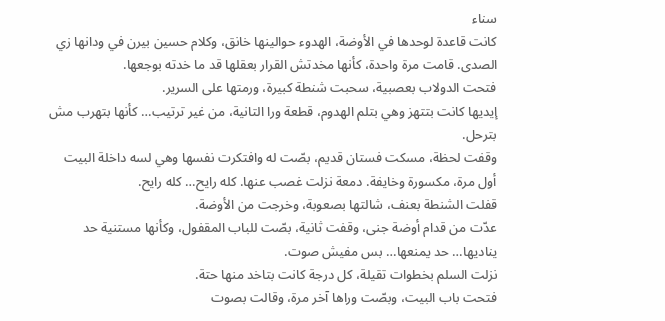سناء
كانت قاعدة لوحدها في الأوضة، الهدوء حوالينها خانق، وكلام حسين بيرن في ودانها زي الصدى. قامت مرة واحدة، كأنها مخدتش القرار بعقلها قد ما خدته بوجعها.
فتحت الدولاب بعصبية، سحبت شنطة كبيرة، ورمتها على السرير.
إيديها كانت بتتهز وهي بتلم الهدوم، قطعة ورا التانية، من غير ترتيب… كأنها بتهرب مش بترحل.
وقفت لحظة، مسكت فستان قديم، بصّت له وافتكرت نفسها وهي لسه داخلة البيت أول مرة، مكسورة وخايفة. دمعة نزلت غصب عنها. كله رايح… كله رايح.
قفلت الشنطة بعنف، شالتها بصعوبة، وخرجت من الأوضة.
عدّت من قدام أوضة جنى، وقفت ثانية، بصّت للباب المقفول، وكأنها مستنية حد يناديها… حد يمنعها… بس مفيش صوت.
نزلت السلم بخطوات تقيلة، كل درجة كانت بتاخد منها حتة.
فتحت باب البيت، وبصّت وراها آخر مرة، وقالت بصوت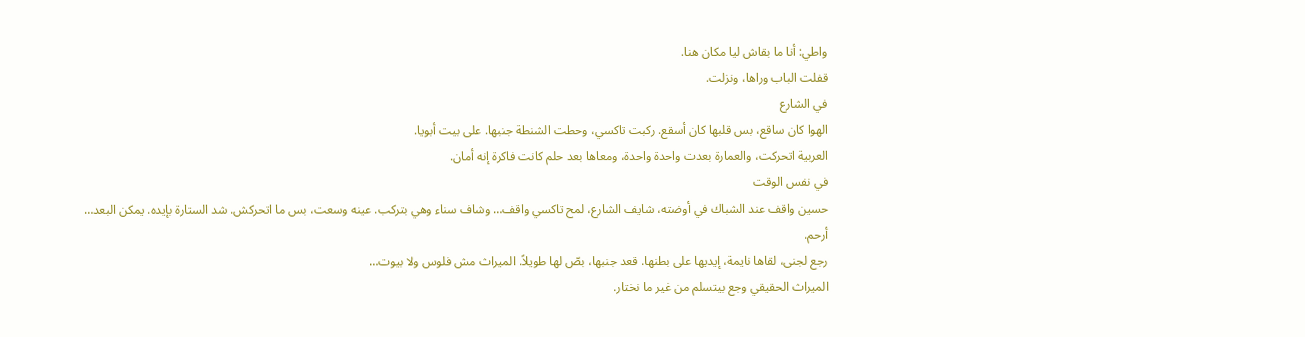واطي: أنا ما بقاش ليا مكان هنا.
قفلت الباب وراها، ونزلت.
في الشارع
الهوا كان ساقع، بس قلبها كان أسقع. ركبت تاكسي، وحطت الشنطة جنبها. على بيت أبويا.
العربية اتحركت، والعمارة بعدت واحدة واحدة، ومعاها بعد حلم كانت فاكرة إنه أمان.
في نفس الوقت
حسين واقف عند الشباك في أوضته، شايف الشارع، لمح تاكسي واقف… وشاف سناء وهي بتركب. عينه وسعت، بس ما اتحركش. شد الستارة بإيده. يمكن البعد… أرحم.
رجع لجنى، لقاها نايمة، إيديها على بطنها. قعد جنبها، بصّ لها طويلاً. الميراث مش فلوس ولا بيوت…
الميراث الحقيقي وجع بيتسلم من غير ما نختار.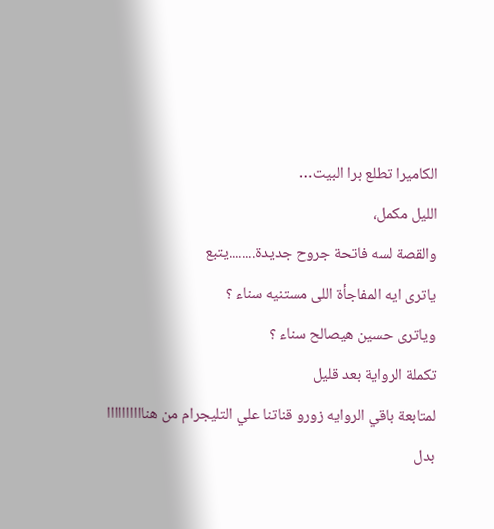الكاميرا تطلع برا البيت…
الليل مكمل،
والقصة لسه فاتحة جروح جديدة........يتبع
ياترى ايه المفاجأة اللى مستنيه سناء ؟
وياترى حسين هيصالح سناء ؟
تكملة الرواية بعد قليل
لمتابعة باقي الروايه زورو قناتنا علي التليجرام من هناااااااااا
بدل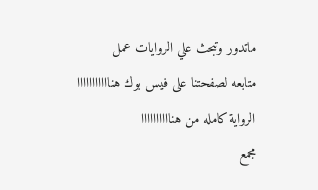ماتدور وتبحث علي الروايات عمل
متابعه لصفحتنا على فيس بوك هنااااااااااا
الرواية كامله من هناااااااااا
مجمع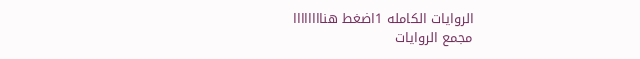الروايات الكامله 1اضغط هناااااااا
مجمع الروايات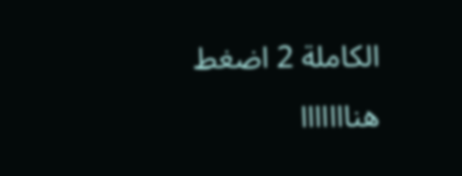الكاملة 2 اضغط هنااااااا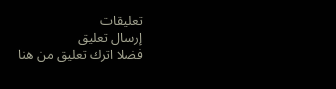تعليقات
إرسال تعليق
فضلا اترك تعليق من هنا